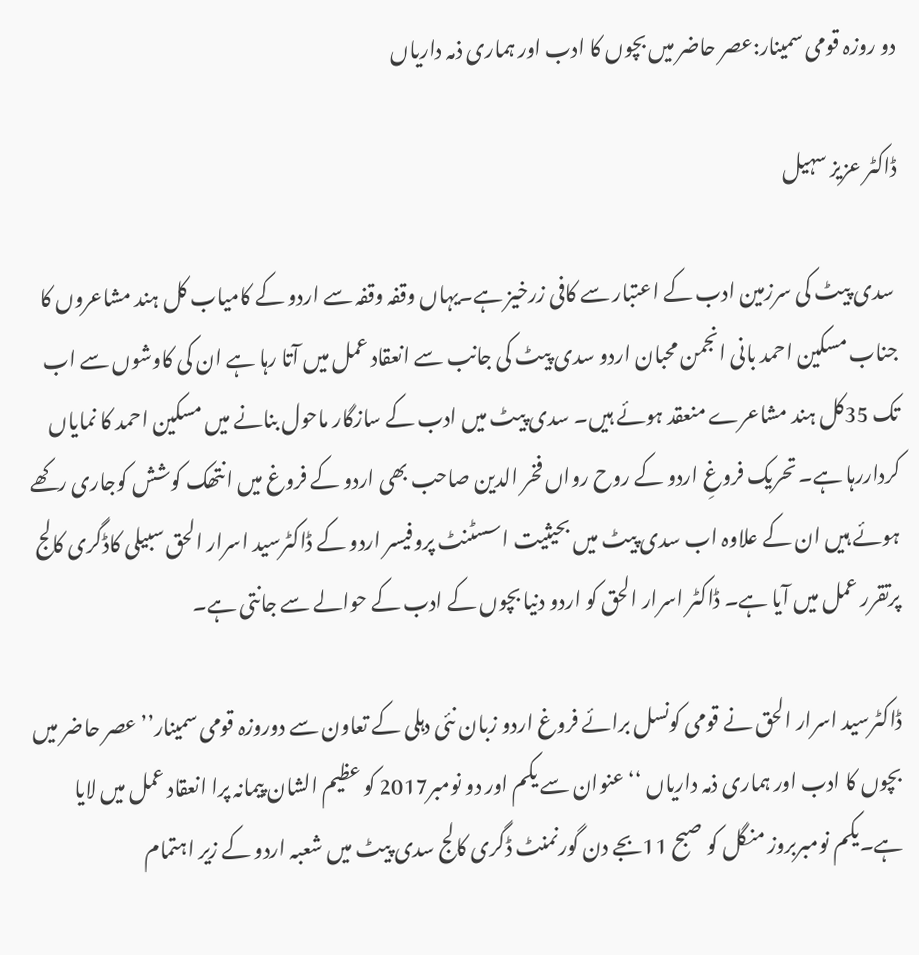دو روزہ قومی سمینار:عصر حاضر میں بچوں کا ادب اور ہماری ذمہ داریاں

ڈاکٹر عزیز سہیل

 سدی پیٹ کی سرزمین ادب کے اعتبار سے کافی زرخیز ہے۔یہاں وقفہ وقفہ سے اردو کے کامیاب کل ہند مشاعروں کا جناب مسکین احمد بانی انجمن محبان اردو سدی پیٹ کی جانب سے انعقاد عمل میں آتا رہا ہے ان کی کاوشوں سے اب تک 35کل ہند مشاعرے منعقد ہوئے ہیں۔ سدی پیٹ میں ادب کے سازگار ماحول بنانے میں مسکین احمد کا نمایاں کرداررہا ہے۔ تحریک فروغِ اردو کے روح رواں فخر الدین صاحب بھی اردو کے فروغ میں انتھک کوشش کوجاری رکھے ہوئے ہیں ان کے علاوہ اب سدی پیٹ میں بحیثیت اسسٹنٹ پروفیسر اردو کے ڈاکٹرسید اسرار الحق سبیلی کاڈگری کالج پرتقرر عمل میں آیا ہے۔ ڈاکٹر اسرار الحق کو اردو دنیا بچوں کے ادب کے حوالے سے جانتی ہے۔

ڈاکٹرسید اسرار الحق نے قومی کونسل برائے فروغ اردو زبان نئی دہلی کے تعاون سے دوروزہ قومی سمینار’’عصر حاضر میں بچوں کا ادب اور ہماری ذمہ داریاں ‘‘ عنوان سے یکم اور دو نومبر2017 کو عظیم الشان پیمانہ پرا انعقاد عمل میں لایا ہے۔یکم نومبربروز منگل کو صبح 11بجے دن گورنمنٹ ڈگری کالج سدی پیٹ میں شعبہ اردو کے زیر اہتمام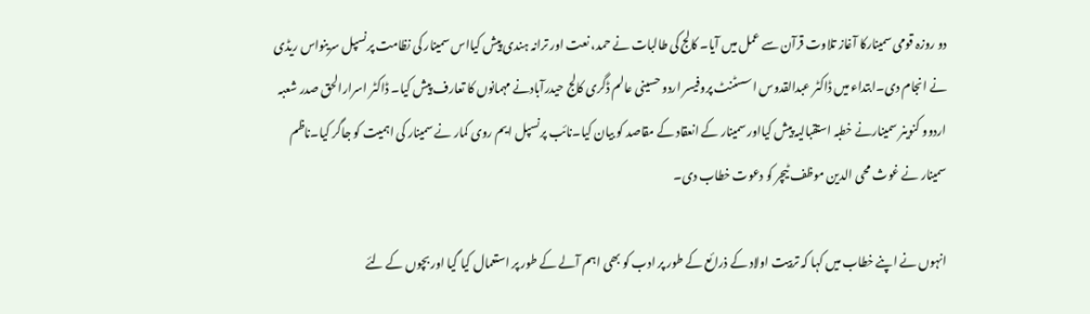دو روزہ قومی سمینارکا آغاز تلاوت قرآن سے عمل میں آیا۔ کالج کی طالبات نے حمد، نعت اور ترانہ ہندی پیش کیااس سمینار کی نظامت پرنسپل سرینواس ریڈی نے انجام دی۔ابتداء میں ڈاکٹر عبدالقدوس اسسٹنٹ پروفیسر اردو حسینی عالم ڈگری کالج حیدرآبادنے مہمانوں کا تعارف پیش کیا۔ ڈاکٹر اسرارالحق صدر شعبہ اردوو کنوینر سمینارنے خطبہ استقبالیہ پیش کیااور سمینار کے انعقاد کے مقاصد کو بیان کیا۔نائب پرنسپل ایم روی کمار نے سمینار کی اہمیت کو جاگر کیا۔ناظم سمینار نے غوث محی الدین موظف ٹیچر کو دعوت خطاب دی۔

انہوں نے اپنے خطاب میں کہا کہ تربیت اولاد کے ذرائع کے طور پر ادب کو بھی اہم آلے کے طور پر استعمال کیا گیا اور بچوں کے لئے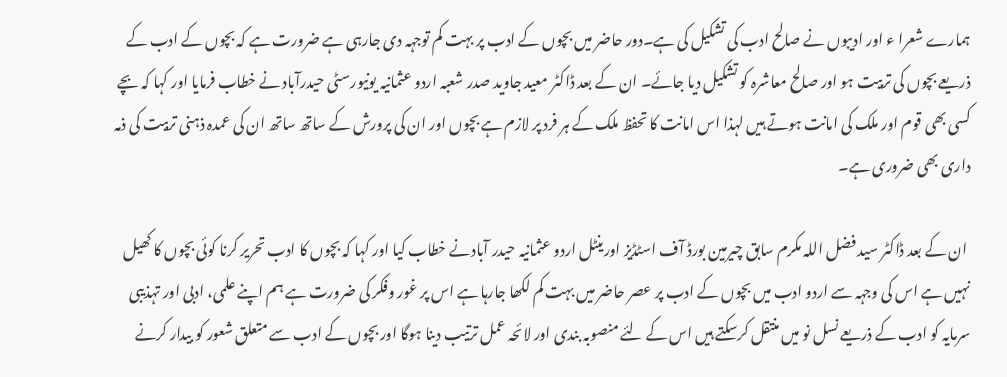ہمارے شعرا ء اور ادیبوں نے صالح ادب کی تشکیل کی ہے۔دور حاضر میں بچوں کے ادب پر بہت کم توجہہ دی جارہی ہے ضرورت ہے کہ بچوں کے ادب کے ذریعے بچوں کی تربیت ہو اور صالح معاشرہ کو تشکیل دیا جائے۔ ان کے بعد ڈاکٹر معید جاوید صدر شعبہ اردو عثمانیہ یونیورسٹی حیدرآباد نے خطاب فرمایا اور کہا کہ بچے کسی بھی قوم اور ملک کی امانت ہوتے ہیں لہذا اس امانت کا تحفظ ملک کے ہر فرد پر لازم ہے بچوں اور ان کی پرورش کے ساتھ ساتھ ان کی عمدہ ذہنی تربیت کی ذمہ داری بھی ضروری ہے۔

 ان کے بعد ڈاکٹر سید فضل اللہ مکرم سابق چیرمین بورڈ آف اسٹڈیز اورینٹل اردو عثمانیہ حیدر آبادنے خطاب کیا اور کہا کہ بچوں کا ادب تحریر کرنا کوئی بچوں کا کھیل نہیں ہے اس کی وجہہ سے اردو ادب میں بچوں کے ادب پر عصر حاضر میں بہت کم لکھا جارہا ہے اس پر غور وفکر کی ضرورت ہے ہم اپنے علمی، ادبی اور تہذیبی سرمایہ کو ادب کے ذریعے نسل نو میں منتقل کرسکتے ہیں اس کے لئے منصوبہ بندی اور لائحہ عمل ترتیب دینا ہوگا اور بچوں کے ادب سے متعلق شعور کو بیدار کرنے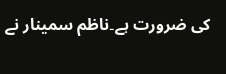کی ضرورت ہے۔ناظم سمینار نے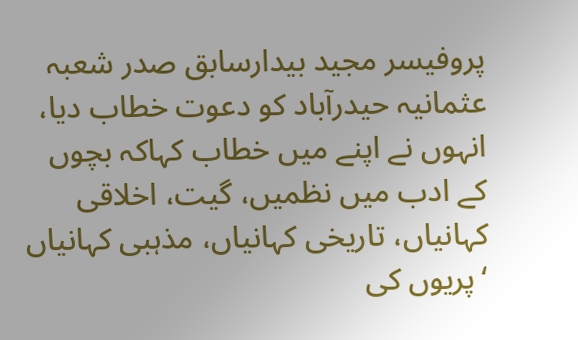پروفیسر مجید بیدارسابق صدر شعبہ عثمانیہ حیدرآباد کو دعوت خطاب دیا، انہوں نے اپنے میں خطاب کہاکہ بچوں کے ادب میں نظمیں، گیت، اخلاقی کہانیاں، تاریخی کہانیاں، مذہبی کہانیاں ‘پریوں کی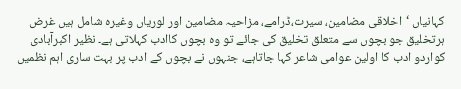کہانیاں ‘اخلاقی مضامین، سیرت،ڈرامے، مزاحیہ مضامین اور لوریاں وغیرہ شامل ہیں غرض ہرتخلیق جو بچوں سے متعلق تخلیق کی جائے تو وہ بچوں کاادب کہلاتی ہے۔ نظیر اکبرآبادی کواردو ادب کا اولین عوامی شاعر کہا جاتاہے، جنہوں نے بچوں کے ادب پر بہت ساری اہم نظمیں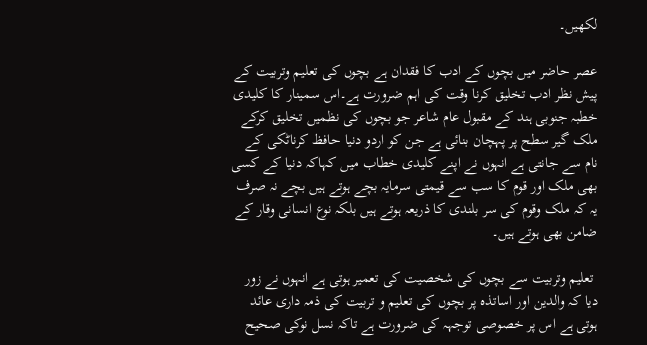لکھیں۔

عصر حاضر میں بچوں کے ادب کا فقدان ہے بچوں کی تعلیم وتربیت کے پیش نظر ادب تخلیق کرنا وقت کی اہم ضرورت ہے۔اس سمینار کا کلیدی خطبہ جنوبی ہند کے مقبول عام شاعر جو بچوں کی نظمیں تخلیق کرکے ملک گیر سطح پر پہچان بنائی ہے جن کو اردو دنیا حافظ کرناٹکی کے نام سے جانتی ہے انہوں نے اپنے کلیدی خطاب میں کہاکہ دنیا کے کسی بھی ملک اور قوم کا سب سے قیمتی سرمایہ بچے ہوتے ہیں بچے نہ صرف یہ کہ ملک وقوم کی سر بلندی کا ذریعہ ہوتے ہیں بلکہ نوع انسانی وقار کے ضامن بھی ہوتے ہیں۔

 تعلیم وتربیت سے بچوں کی شخصیت کی تعمیر ہوتی ہے انہوں نے زور دیا کہ والدین اور اساتذہ پر بچوں کی تعلیم و تربیت کی ذمہ داری عائد ہوتی ہے اس پر خصوصی توجہہ کی ضرورت ہے تاکہ نسل نوکی صحیح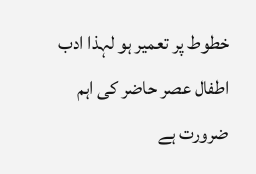خطوط پر تعمیر ہو لہذا ادب اطفال عصر حاضر کی اہم ضرورت ہے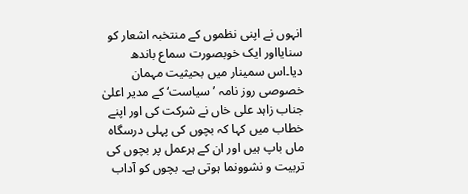انہوں نے اپنی نظموں کے منتخبہ اشعار کو سنایااور ایک خوبصورت سماع باندھ دیا۔اس سمینار میں بحیثیت مہمان خصوصی روز نامہ ’سیاست‘ کے مدیر اعلیٰ جناب زاہد علی خاں نے شرکت کی اور اپنے خطاب میں کہا کہ بچوں کی پہلی درسگاہ ماں باپ ہیں اور ان کے ہرعمل پر بچوں کی تربیت و نشوونما ہوتی ہے۔ بچوں کو آداب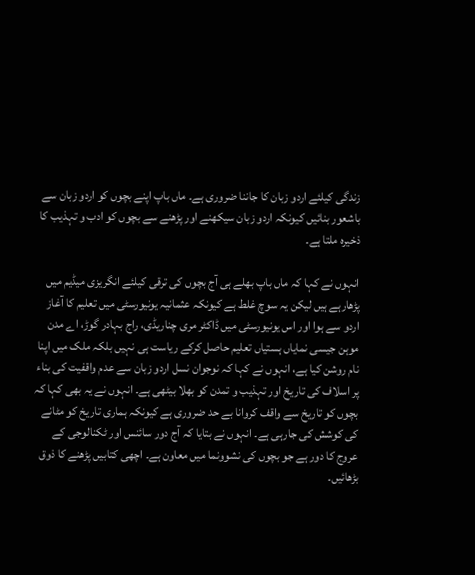زندگی کیلئے اردو زبان کا جاننا ضروری ہے۔ ماں باپ اپنے بچوں کو اردو زبان سے باشعور بنائیں کیونکہ اردو زبان سیکھنے اور پڑھنے سے بچوں کو ادب و تہذیب کا ذخیرہ ملتا ہے۔

انہوں نے کہا کہ ماں باپ بھلے ہی آج بچوں کی ترقی کیلئے انگریزی میڈیم میں پڑھارہے ہیں لیکن یہ سوچ غلط ہے کیونکہ عثمانیہ یونیورسٹی میں تعلیم کا آغاز اردو سے ہوا اور اس یونیورسٹی میں ڈاکٹر مری چناریڈی، راج بہادر گوڑ، اے مدن موہن جیسی نمایاں ہستیاں تعلیم حاصل کرکے ریاست ہی نہیں بلکہ ملک میں اپنا نام روشن کیا ہے، انہوں نے کہا کہ نوجوان نسل اردو زبان سے عدم واقفیت کی بناء پر اسلاف کی تاریخ اور تہذیب و تمدن کو بھلا بیٹھی ہے۔ انہوں نے یہ بھی کہا کہ بچوں کو تاریخ سے واقف کروانا بے حد ضروری ہے کیونکہ ہماری تاریخ کو مٹانے کی کوشش کی جارہی ہے۔ انہوں نے بتایا کہ آج دور سائنس اور ٹکنالوجی کے عروج کا دور ہے جو بچوں کی نشوونما میں معاون ہے۔ اچھی کتابیں پڑھنے کا ذوق بڑھائیں۔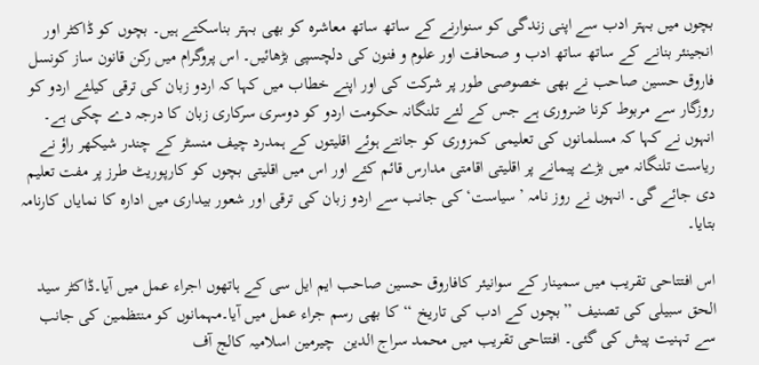بچوں میں بہتر ادب سے اپنی زندگی کو سنوارنے کے ساتھ ساتھ معاشرہ کو بھی بہتر بناسکتے ہیں۔ بچوں کو ڈاکٹر اور انجینئر بنانے کے ساتھ ساتھ ادب و صحافت اور علوم و فنون کی دلچسپی بڑھائیں۔ اس پروگرام میں رکن قانون ساز کونسل فاروق حسین صاحب نے بھی خصوصی طور پر شرکت کی اور اپنے خطاب میں کہا کہ اردو زبان کی ترقی کیلئے اردو کو روزگار سے مربوط کرنا ضروری ہے جس کے لئے تلنگانہ حکومت اردو کو دوسری سرکاری زبان کا درجہ دے چکی ہے۔ انہوں نے کہا کہ مسلمانوں کی تعلیمی کمزوری کو جانتے ہوئے اقلیتوں کے ہمدرد چیف منسٹر کے چندر شیکھر راؤ نے ریاست تلنگانہ میں بڑے پیمانے پر اقلیتی اقامتی مدارس قائم کئے اور اس میں اقلیتی بچوں کو کارپوریٹ طرز پر مفت تعلیم دی جائے گی۔ انہوں نے روز نامہ ’سیاست‘ کی جانب سے اردو زبان کی ترقی اور شعور بیداری میں ادارہ کا نمایاں کارنامہ بتایا۔

اس افتتاحی تقریب میں سمینار کے سوانیئر کافاروق حسین صاحب ایم ایل سی کے ہاتھوں اجراء عمل میں آیا۔ڈاکٹر سید الحق سبیلی کی تصنیف ’’بچوں کے ادب کی تاریخ ‘‘ کا بھی رسم جراء عمل میں آیا۔مہمانوں کو منتظمین کی جانب سے تہنیت پیش کی گئی۔ افتتاحی تقریب میں محمد سراج الدین  چیرمین اسلامیہ کالج آف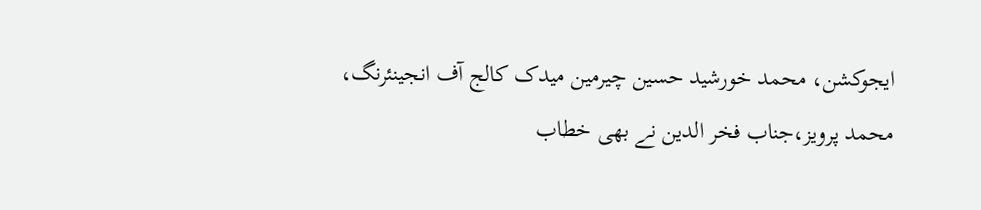ایجوکشن، محمد خورشید حسین چیرمین میدک کالج آف انجینئرنگ، محمد پرویز،جناب فخر الدین نے بھی خطاب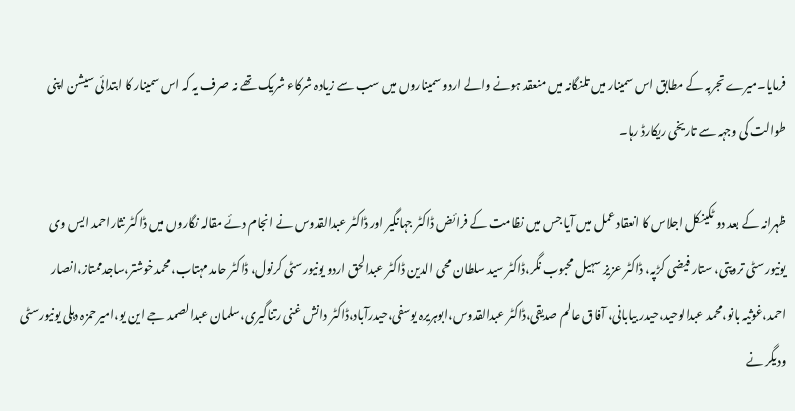فرمایا۔میرے تجربہ کے مطابق اس سمینار میں تلنگانہ میں منعقد ہونے والے اردو سمیناروں میں سب سے زیادہ شرکاء شریک تھے نہ صرف یہ کہ اس سمینار کا ابتدائی سیشن اپنی طوالت کی وجہہ سے تاریخی ریکارڈ رہا۔

ظہرانہ کے بعد دو ٹکینکل اجلاس کا انعقاد عمل میں آیا جس میں نظامت کے فرائض ڈاکٹر جہانگیر اور ڈاکٹر عبدالقدوس نے انجام دئے مقالہ نگاروں میں ڈاکٹر نثاراحمد ایس وی یونیورسٹی تروپتی، ستار فیضی کڑپہ، ڈاکٹر عزیز سہیل محبوب نگر،ڈاکٹر سید سلطان محی الدین ڈاکٹر عبدالحق اردو یونیورسٹی کرنول، ڈاکٹر حامد مہتاب، محمدخوشتر،ساجدممتاز،انصار احمد،غوثیہ بانو،محمد عبدالوحید،حیدر بیابانی، آفاق عالم صدیقی،ڈاکٹر عبدالقدوس،ابوہریرہ یوسفی،حیدرآباد،ڈاکٹر دانش غنی رتناگیری،سلمان عبدالصمد جے این یو،امیرحمزہ دہلی یونیورسٹی ودیگر نے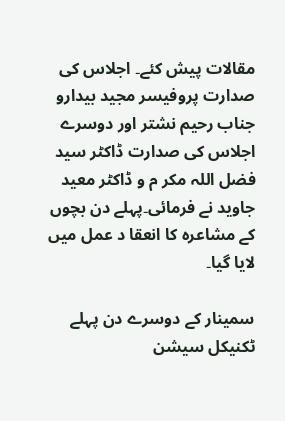مقالات پیش کئے۔ اجلاس کی صدارت پروفیسر مجید بیدارو جناب رحیم نشتر اور دوسرے اجلاس کی صدارت ڈاکٹر سید فضل اللہ مکر م و ڈاکٹر معید جاوید نے فرمائی۔پہلے دن بچوں کے مشاعرہ کا انعقا د عمل میں لایا گیا۔

سمینار کے دوسرے دن پہلے ٹکنیکل سیشن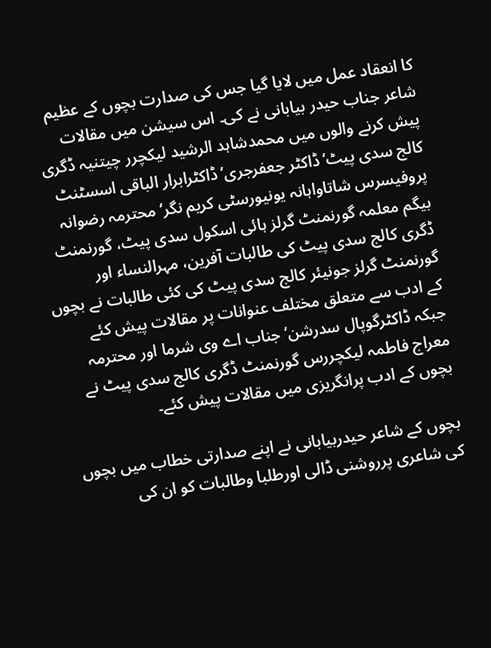کا انعقاد عمل میں لایا گیا جس کی صدارت بچوں کے عظیم شاعر جناب حیدر بیابانی نے کی۔ اس سیشن میں مقالات پیش کرنے والوں میں محمدشاہد الرشید لیکچرر چیتنیہ ڈگری کالج سدی پیٹ‘ڈاکٹر جعفرجری‘ڈاکٹرابرار الباقی اسسٹنٹ پروفیسرس شاتاواہانہ یونیورسٹی کریم نگر‘ محترمہ رضوانہ بیگم معلمہ گورنمنٹ گرلز ہائی اسکول سدی پیٹ، گورنمنٹ ڈگری کالج سدی پیٹ کی طالبات آفرین، مہرالنساء اور گورنمنٹ گرلز جونیئر کالج سدی پیٹ کی کئی طالبات نے بچوں کے ادب سے متعلق مختلف عنوانات پر مقالات پیش کئے جبکہ ڈاکٹرگوپال سدرشن‘جناب اے وی شرما اور محترمہ معراج فاطمہ لیکچررس گورنمنٹ ڈگری کالج سدی پیٹ نے بچوں کے ادب پرانگریزی میں مقالات پیش کئے۔

بچوں کے شاعر حیدربیابانی نے اپنے صدارتی خطاب میں بچوں کی شاعری پرروشنی ڈالی اورطلبا وطالبات کو ان کی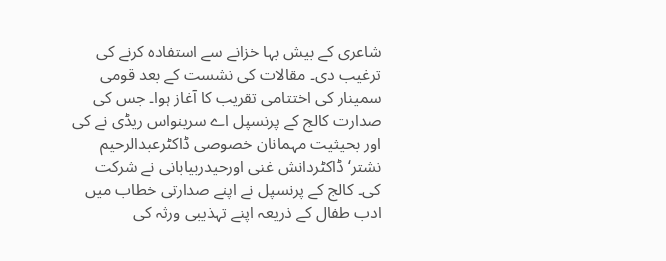شاعری کے بیش بہا خزانے سے استفادہ کرنے کی ترغیب دی۔ مقالات کی نشست کے بعد قومی سمینار کی اختتامی تقریب کا آغاز ہوا۔ جس کی صدارت کالج کے پرنسپل اے سرینواس ریڈی نے کی اور بحیثیت مہمانان خصوصی ڈاکٹرعبدالرحیم نشتر‘ڈاکٹردانش غنی اورحیدربیابانی نے شرکت کی۔ کالج کے پرنسپل نے اپنے صدارتی خطاب میں ادب طفال کے ذریعہ اپنے تہذیبی ورثہ کی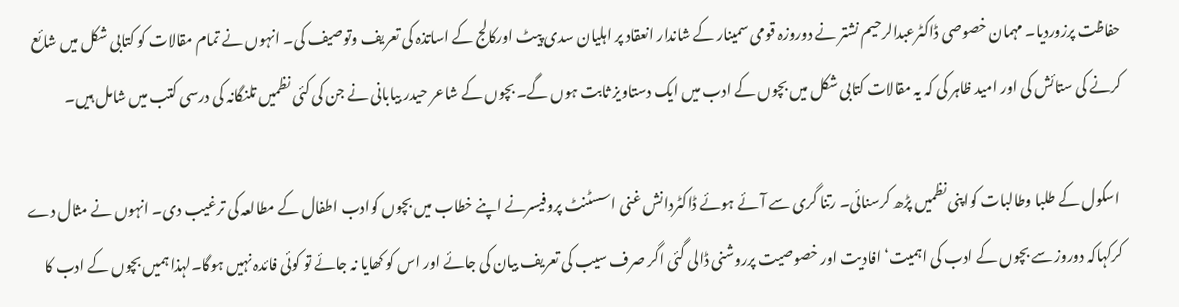حفاظت پرزوردیا۔ مہمان خصوصی ڈاکٹرعبدالرحیم نشتر نے دوروزہ قومی سمینار کے شاندار انعقاد پر اہلیان سدی پیٹ اورکالج کے اساتذہ کی تعریف وتوصیف کی۔ انہوں نے تمام مقالات کو کتابی شکل میں شائع کرنے کی ستائش کی اور امید ظاہر کی کہ یہ مقالات کتابی شکل میں بچوں کے ادب میں ایک دستاویز ثابت ہوں گے۔ بچوں کے شاعر حیدر بیابانی نے جن کی کئی نظمیں تلنگانہ کی درسی کتب میں شامل ہیں۔

 اسکول کے طلبا وطالبات کواپنی نظمیں پڑھ کرسنائی۔ رتنا گری سے آئے ہوئے ڈاکٹردانش غنی اسسٹنٹ پروفیسرنے اپنے خطاب میں بچوں کوادب اطفال کے مطالعہ کی ترغیب دی۔ انہوں نے مثال دے کرکہاکہ دوروز سے بچوں کے ادب کی اہمیت‘ افادیت اور خصوصیت پرروشنی ڈالی گئی اگر صرف سیب کی تعریف بیان کی جائے اور اس کو کھایا نہ جائے تو کوئی فائدہ نہیں ہوگا۔لہذا ہمیں بچوں کے ادب کا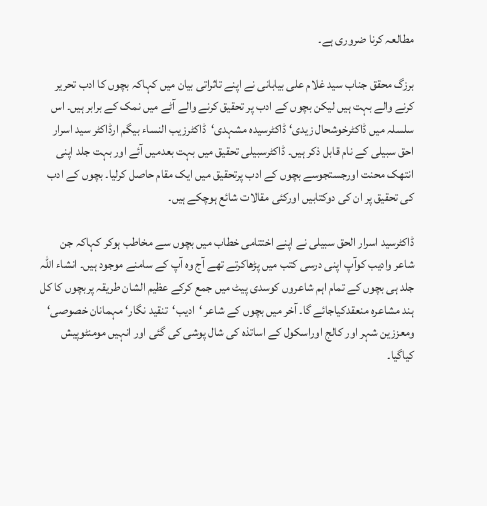مطالعہ کرنا ضروری ہے۔

برزگ محقق جناب سید غلام علی بیابانی نے اپنے تاثراتی بیان میں کہاکہ بچوں کا ادب تحریر کرنے والے بہت ہیں لیکن بچوں کے ادب پر تحقیق کرنے والے آٹے میں نمک کے برابر ہیں۔ اس سلسلہ میں ڈاکٹرخوشحال زیدی‘ ڈاکٹرسیدہ مشہدی‘ڈاکٹرزیب النساء بیگم ارڈاکٹر سید اسرار احق سبیلی کے نام قابل ذکر ہیں۔ ڈاکٹرسبیلی تحقیق میں بہت بعدمیں آئے اور بہت جلد اپنی انتھک محنت اورجستجوسے بچوں کے ادب پرتحقیق میں ایک مقام حاصل کرلیا۔ بچوں کے ادب کی تحقیق پر ان کی دوکتابیں اورکئی مقالات شائع ہوچکے ہیں۔

ڈاکٹرسید اسرار الحق سبیلی نے اپنے اختتامی خطاب میں بچوں سے مخاطب ہوکر کہاکہ جن شاعر وادیب کوآپ اپنی درسی کتب میں پڑھاکرتے تھے آج وہ آپ کے سامنے موجود ہیں۔ انشاء اللہ جلد ہی بچوں کے تمام اہم شاعروں کوسدی پیٹ میں جمع کرکے عظیم الشان طریقہ پربچوں کا کل ہند مشاعرہ منعقدکیاجائے گا۔ آخر میں بچوں کے شاعر ‘ادیب‘تنقید نگار‘ مہمانان خصوصی‘ ومعززین شہر اور کالج اوراسکول کے اساتذہ کی شال پوشی کی گئی اور انہیں مومنٹوپیش کیاگیا۔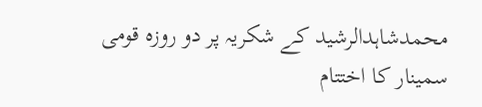محمدشاہدالرشید کے شکریہ پر دو روزہ قومی سمینار کا اختتام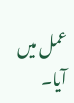عمل میں آیا۔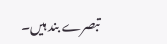تبصرے بند ہیں۔